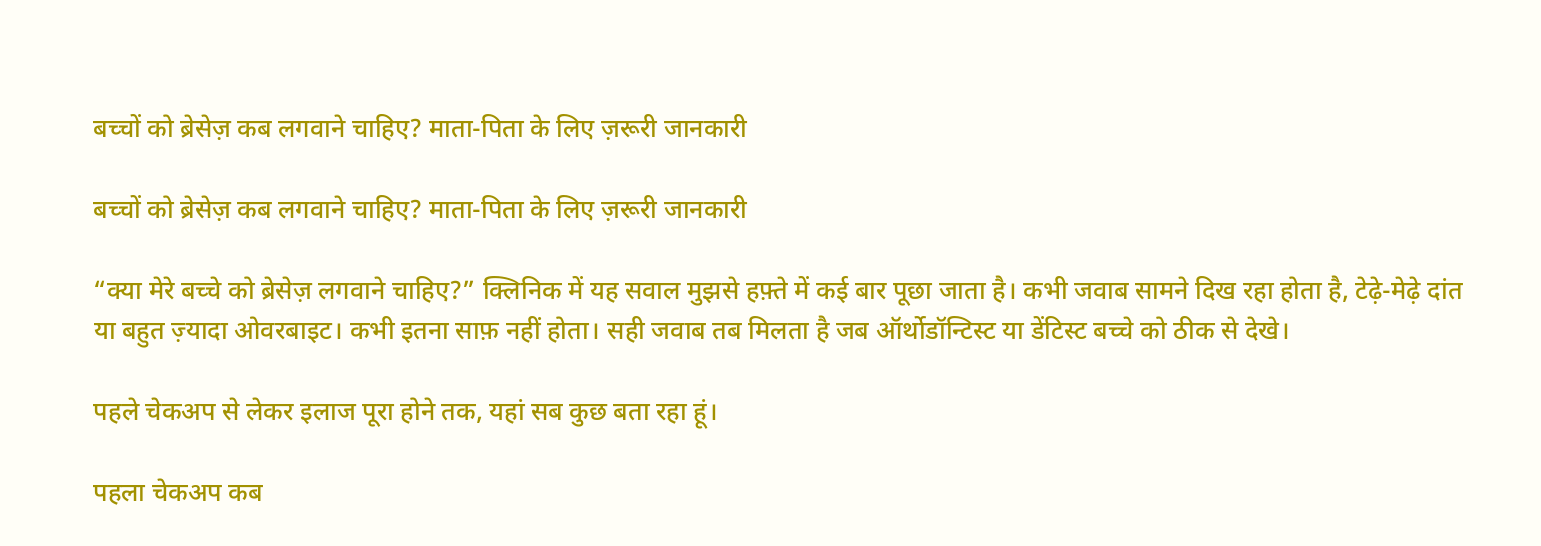बच्चों को ब्रेसेज़ कब लगवाने चाहिए? माता-पिता के लिए ज़रूरी जानकारी

बच्चों को ब्रेसेज़ कब लगवाने चाहिए? माता-पिता के लिए ज़रूरी जानकारी

“क्या मेरे बच्चे को ब्रेसेज़ लगवाने चाहिए?” क्लिनिक में यह सवाल मुझसे हफ़्ते में कई बार पूछा जाता है। कभी जवाब सामने दिख रहा होता है, टेढ़े-मेढ़े दांत या बहुत ज़्यादा ओवरबाइट। कभी इतना साफ़ नहीं होता। सही जवाब तब मिलता है जब ऑर्थोडॉन्टिस्ट या डेंटिस्ट बच्चे को ठीक से देखे।

पहले चेकअप से लेकर इलाज पूरा होने तक, यहां सब कुछ बता रहा हूं।

पहला चेकअप कब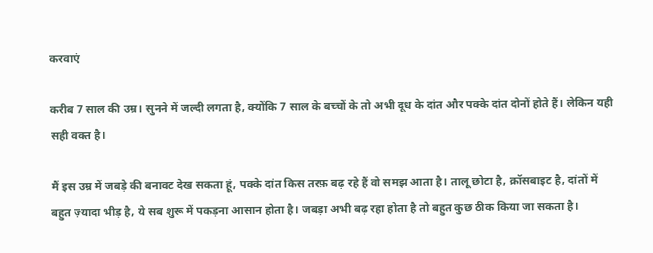करवाएं

करीब 7 साल की उम्र। सुनने में जल्दी लगता है, क्योंकि 7 साल के बच्चों के तो अभी दूध के दांत और पक्के दांत दोनों होते हैं। लेकिन यही सही वक्त है।

मैं इस उम्र में जबड़े की बनावट देख सकता हूं, पक्के दांत किस तरफ़ बढ़ रहे हैं वो समझ आता है। तालू छोटा है, क्रॉसबाइट है, दांतों में बहुत ज़्यादा भीड़ है, ये सब शुरू में पकड़ना आसान होता है। जबड़ा अभी बढ़ रहा होता है तो बहुत कुछ ठीक किया जा सकता है।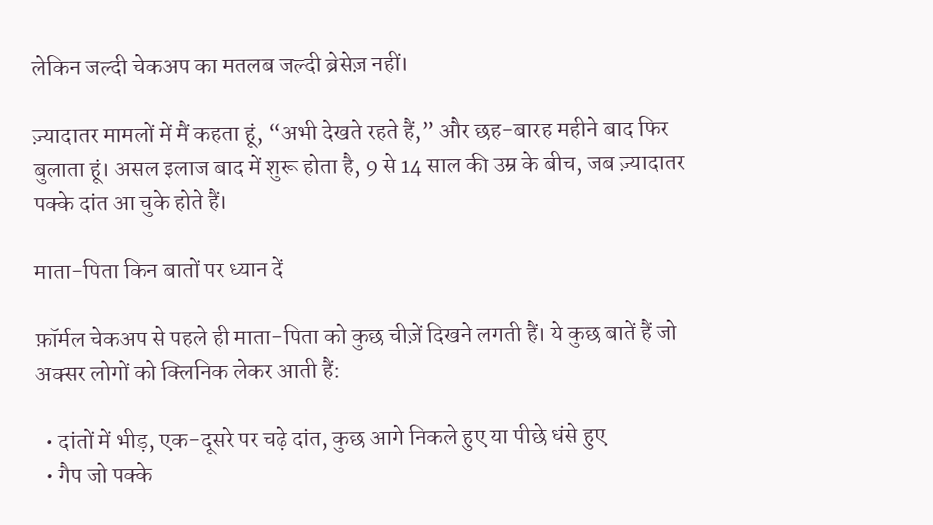लेकिन जल्दी चेकअप का मतलब जल्दी ब्रेसेज़ नहीं।

ज़्यादातर मामलों में मैं कहता हूं, “अभी देखते रहते हैं,” और छह-बारह महीने बाद फिर बुलाता हूं। असल इलाज बाद में शुरू होता है, 9 से 14 साल की उम्र के बीच, जब ज़्यादातर पक्के दांत आ चुके होते हैं।

माता-पिता किन बातों पर ध्यान दें

फ़ॉर्मल चेकअप से पहले ही माता-पिता को कुछ चीज़ें दिखने लगती हैं। ये कुछ बातें हैं जो अक्सर लोगों को क्लिनिक लेकर आती हैं:

  • दांतों में भीड़, एक-दूसरे पर चढ़े दांत, कुछ आगे निकले हुए या पीछे धंसे हुए
  • गैप जो पक्के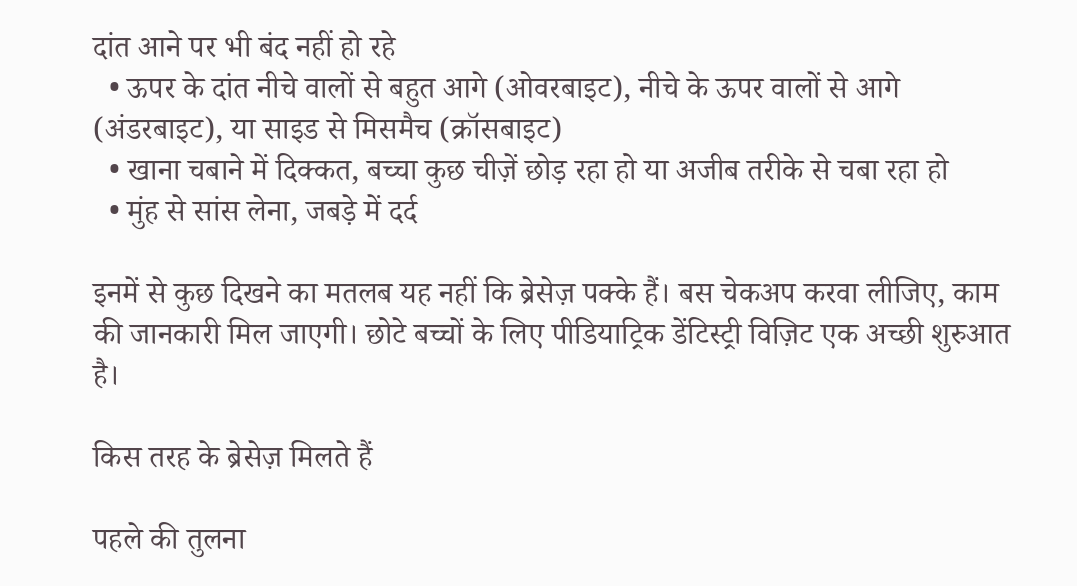दांत आने पर भी बंद नहीं हो रहे
  • ऊपर के दांत नीचे वालों से बहुत आगे (ओवरबाइट), नीचे के ऊपर वालों से आगे (अंडरबाइट), या साइड से मिसमैच (क्रॉसबाइट)
  • खाना चबाने में दिक्कत, बच्चा कुछ चीज़ें छोड़ रहा हो या अजीब तरीके से चबा रहा हो
  • मुंह से सांस लेना, जबड़े में दर्द

इनमें से कुछ दिखने का मतलब यह नहीं कि ब्रेसेज़ पक्के हैं। बस चेकअप करवा लीजिए, काम की जानकारी मिल जाएगी। छोटे बच्चों के लिए पीडियाट्रिक डेंटिस्ट्री विज़िट एक अच्छी शुरुआत है।

किस तरह के ब्रेसेज़ मिलते हैं

पहले की तुलना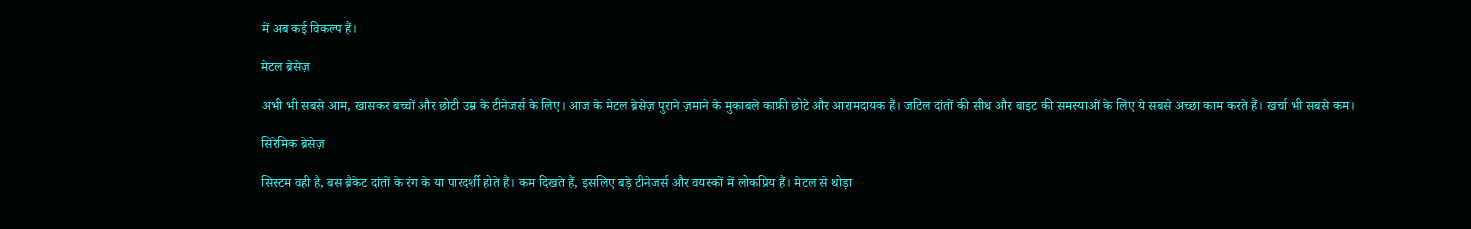में अब कई विकल्प हैं।

मेटल ब्रेसेज़

अभी भी सबसे आम, खासकर बच्चों और छोटी उम्र के टीनेजर्स के लिए। आज के मेटल ब्रेसेज़ पुराने ज़माने के मुकाबले काफ़ी छोटे और आरामदायक हैं। जटिल दांतों की सीध और बाइट की समस्याओं के लिए ये सबसे अच्छा काम करते हैं। खर्चा भी सबसे कम।

सिरेमिक ब्रेसेज़

सिस्टम वही है, बस ब्रैकेट दांतों के रंग के या पारदर्शी होते हैं। कम दिखते हैं, इसलिए बड़े टीनेजर्स और वयस्कों में लोकप्रिय हैं। मेटल से थोड़ा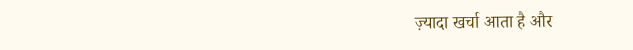ज़्यादा खर्चा आता है और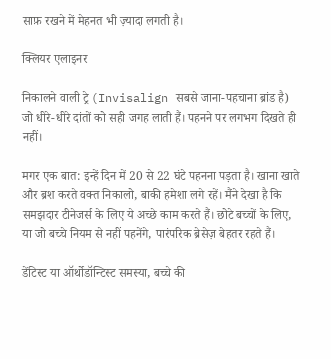साफ़ रखने में मेहनत भी ज़्यादा लगती है।

क्लियर एलाइनर

निकालने वाली ट्रे (Invisalign सबसे जाना-पहचाना ब्रांड है) जो धीरे-धीरे दांतों को सही जगह लाती हैं। पहनने पर लगभग दिखते ही नहीं।

मगर एक बात: इन्हें दिन में 20 से 22 घंटे पहनना पड़ता है। खाना खाते और ब्रश करते वक्त निकालो, बाकी हमेशा लगे रहें। मैंने देखा है कि समझदार टीनेजर्स के लिए ये अच्छे काम करते हैं। छोटे बच्चों के लिए, या जो बच्चे नियम से नहीं पहनेंगे, पारंपरिक ब्रेसेज़ बेहतर रहते हैं।

डेंटिस्ट या ऑर्थोडॉन्टिस्ट समस्या, बच्चे की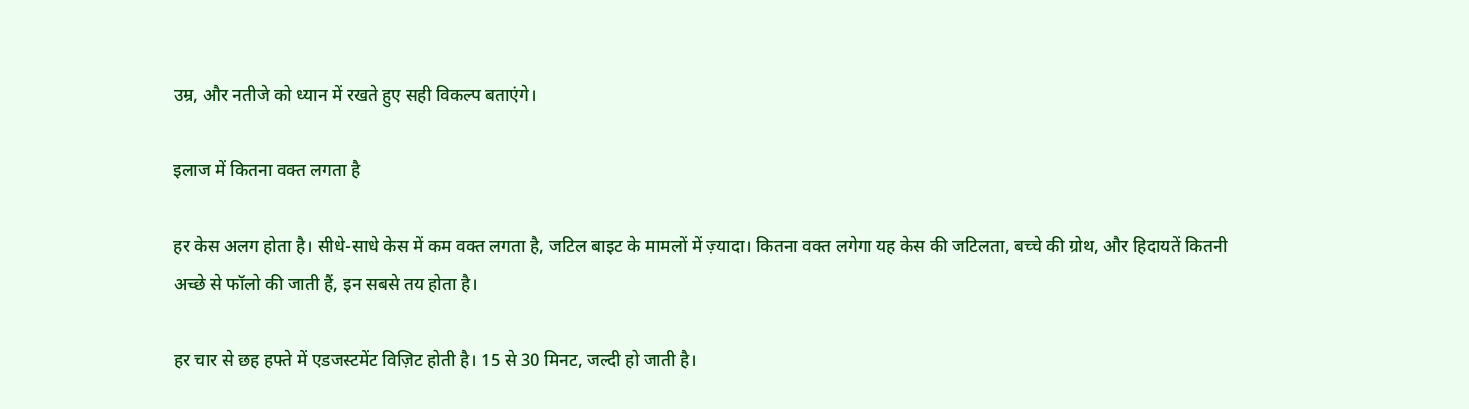उम्र, और नतीजे को ध्यान में रखते हुए सही विकल्प बताएंगे।

इलाज में कितना वक्त लगता है

हर केस अलग होता है। सीधे-साधे केस में कम वक्त लगता है, जटिल बाइट के मामलों में ज़्यादा। कितना वक्त लगेगा यह केस की जटिलता, बच्चे की ग्रोथ, और हिदायतें कितनी अच्छे से फॉलो की जाती हैं, इन सबसे तय होता है।

हर चार से छह हफ्ते में एडजस्टमेंट विज़िट होती है। 15 से 30 मिनट, जल्दी हो जाती है।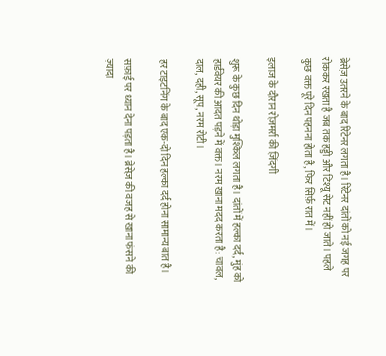ब्रेसेज़ उतरने के बाद रिटेनर लगता है। रिटेनर दांतों को नई जगह पर रोककर रखता है जब तक हड्डी और टिश्यू सेट नहीं हो जाते। पहले कुछ वक्त पूरे दिन पहनना होता है, फिर सिर्फ़ रात में।

इलाज के दौरान रोज़मर्रा की ज़िंदगी

शुरू के कुछ दिन थोड़ा मुश्किल लगता है। दांतों में हल्का दर्द, मुंह को हार्डवेयर की आदत पड़ने में वक्त। नरम खाना मदद करता है: चावल, दाल, दही, सूप, नरम रोटी।

हर टाइटनिंग के बाद एक-दो दिन हल्का दर्द होना सामान्य बात है।

सफ़ाई पर ध्यान देना पड़ता है। ब्रेसेज़ की वजह से खाना फंसने की ज़्यादा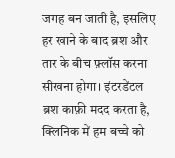जगह बन जाती है, इसलिए हर खाने के बाद ब्रश और तार के बीच फ़्लॉस करना सीखना होगा। इंटरडेंटल ब्रश काफ़ी मदद करता है, क्लिनिक में हम बच्चे को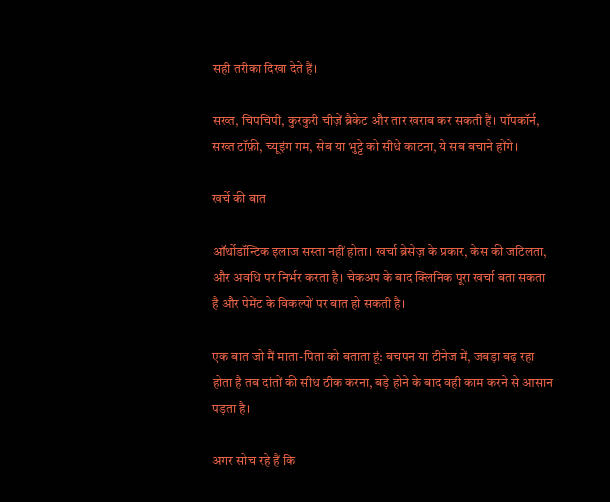सही तरीका दिखा देते हैं।

सख्त, चिपचिपी, कुरकुरी चीज़ें ब्रैकेट और तार खराब कर सकती हैं। पॉपकॉर्न, सख्त टॉफ़ी, च्यूइंग गम, सेब या भुट्टे को सीधे काटना, ये सब बचाने होंगे।

खर्चे की बात

ऑर्थोडॉन्टिक इलाज सस्ता नहीं होता। खर्चा ब्रेसेज़ के प्रकार, केस की जटिलता, और अवधि पर निर्भर करता है। चेकअप के बाद क्लिनिक पूरा खर्चा बता सकता है और पेमेंट के विकल्पों पर बात हो सकती है।

एक बात जो मैं माता-पिता को बताता हूं: बचपन या टीनेज में, जबड़ा बढ़ रहा होता है तब दांतों की सीध ठीक करना, बड़े होने के बाद वही काम करने से आसान पड़ता है।

अगर सोच रहे हैं कि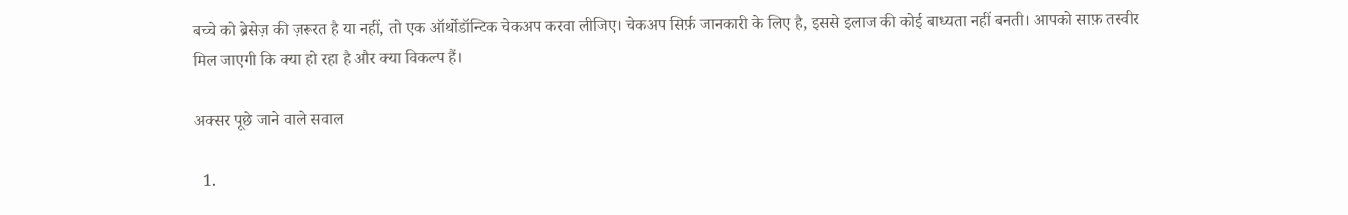बच्चे को ब्रेसेज़ की ज़रूरत है या नहीं, तो एक ऑर्थोडॉन्टिक चेकअप करवा लीजिए। चेकअप सिर्फ़ जानकारी के लिए है, इससे इलाज की कोई बाध्यता नहीं बनती। आपको साफ़ तस्वीर मिल जाएगी कि क्या हो रहा है और क्या विकल्प हैं।

अक्सर पूछे जाने वाले सवाल

  1.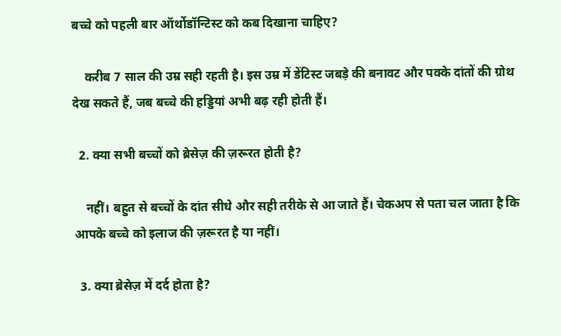बच्चे को पहली बार ऑर्थोडॉन्टिस्ट को कब दिखाना चाहिए?

    करीब 7 साल की उम्र सही रहती है। इस उम्र में डेंटिस्ट जबड़े की बनावट और पक्के दांतों की ग्रोथ देख सकते हैं, जब बच्चे की हड्डियां अभी बढ़ रही होती हैं।

  2. क्या सभी बच्चों को ब्रेसेज़ की ज़रूरत होती है?

    नहीं। बहुत से बच्चों के दांत सीधे और सही तरीके से आ जाते हैं। चेकअप से पता चल जाता है कि आपके बच्चे को इलाज की ज़रूरत है या नहीं।

  3. क्या ब्रेसेज़ में दर्द होता है?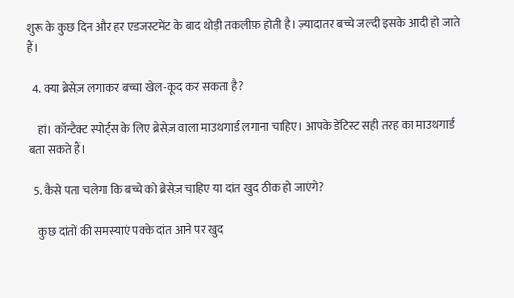शुरू के कुछ दिन और हर एडजस्टमेंट के बाद थोड़ी तकलीफ़ होती है। ज़्यादातर बच्चे जल्दी इसके आदी हो जाते हैं।

  4. क्या ब्रेसेज़ लगाकर बच्चा खेल-कूद कर सकता है?

    हां। कॉन्टैक्ट स्पोर्ट्स के लिए ब्रेसेज़ वाला माउथगार्ड लगाना चाहिए। आपके डेंटिस्ट सही तरह का माउथगार्ड बता सकते हैं।

  5. कैसे पता चलेगा कि बच्चे को ब्रेसेज़ चाहिए या दांत खुद ठीक हो जाएंगे?

    कुछ दांतों की समस्याएं पक्के दांत आने पर खुद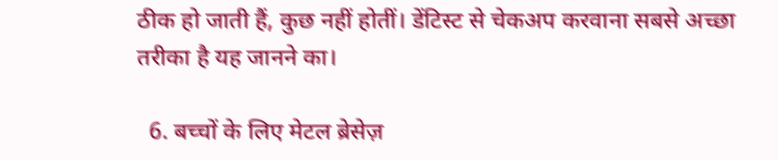ठीक हो जाती हैं, कुछ नहीं होतीं। डेंटिस्ट से चेकअप करवाना सबसे अच्छा तरीका है यह जानने का।

  6. बच्चों के लिए मेटल ब्रेसेज़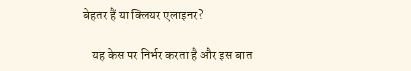बेहतर हैं या क्लियर एलाइनर?

    यह केस पर निर्भर करता है और इस बात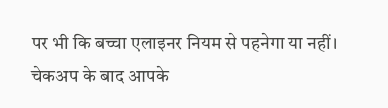पर भी कि बच्चा एलाइनर नियम से पहनेगा या नहीं। चेकअप के बाद आपके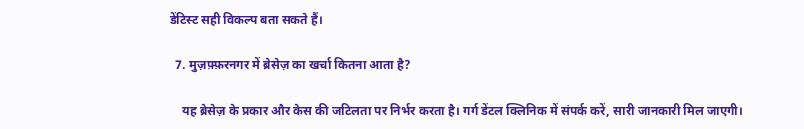डेंटिस्ट सही विकल्प बता सकते हैं।

  7. मुज़फ़्फ़रनगर में ब्रेसेज़ का खर्चा कितना आता है?

    यह ब्रेसेज़ के प्रकार और केस की जटिलता पर निर्भर करता है। गर्ग डेंटल क्लिनिक में संपर्क करें, सारी जानकारी मिल जाएगी।